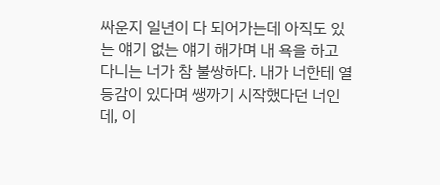싸운지 일년이 다 되어가는데 아직도 있는 얘기 없는 얘기 해가며 내 욕을 하고 다니는 너가 참 불쌍하다. 내가 너한테 열등감이 있다며 쌩까기 시작했다던 너인데, 이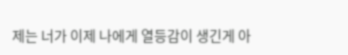제는 너가 이제 나에게 열등감이 생긴게 아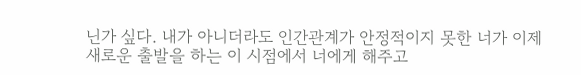닌가 싶다. 내가 아니더라도 인간관계가 안정적이지 못한 너가 이제 새로운 출발을 하는 이 시점에서 너에게 해주고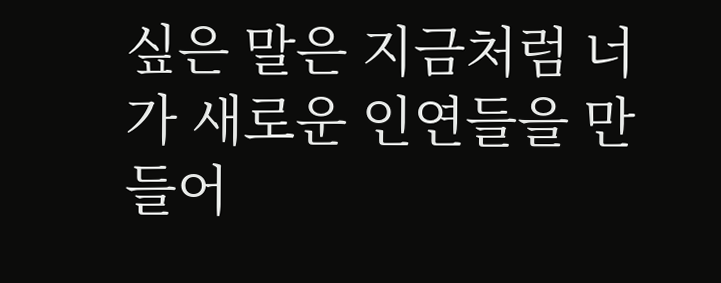싶은 말은 지금처럼 너가 새로운 인연들을 만들어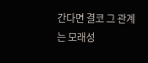간다면 결코 그 관계는 모래성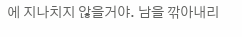에 지나치지 않을거야. 남을 깎아내리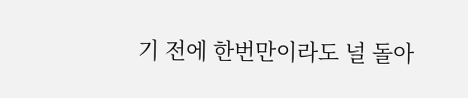기 전에 한번만이라도 널 돌아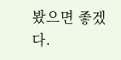봤으면 좋겠다.